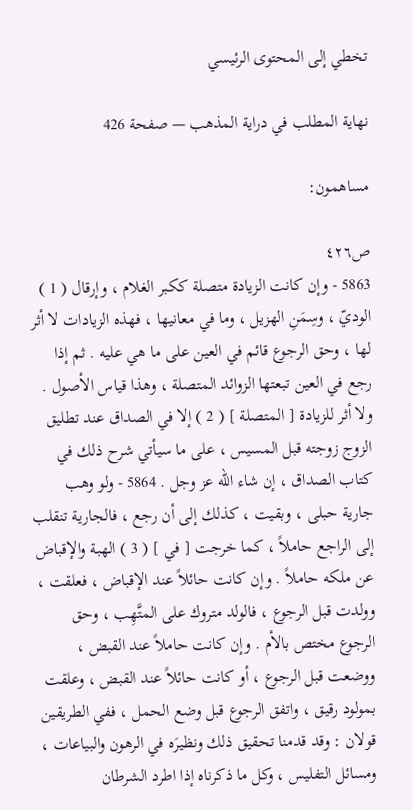تخطي إلى المحتوى الرئيسي

نهاية المطلب في دراية المذهب — صفحة 426

مساهمون:

ص٤٢٦
5863 - وإن كانت الزيادة متصلة ككبر الغلام ، وإرقال ( 1 ) الوديّ ، وسِمَنِ الهزيل ، وما في معانيها ، فهذه الزيادات لا أثر لها ، وحق الرجوع قائم في العين على ما هي عليه . ثم إذا رجع في العين تبعتها الزوائد المتصلة ، وهذا قياس الأصول . ولا أثر للزيادة [ المتصلة ] ( 2 ) إلا في الصداق عند تطليق الزوج زوجته قبل المسيس ، على ما سيأتي شرح ذلك في كتاب الصداق ، إن شاء الله عز وجل . 5864 - ولو وهب جارية حبلى ، وبقيت ، كذلك إلى أن رجع ، فالجارية تنقلب إلى الراجع حاملاً ، كما خرجت [ في ] ( 3 ) الهبة والإقباض عن ملكه حاملاً . وإن كانت حائلاً عند الإقباض ، فعلقت ، وولدت قبل الرجوع ، فالولد متروك على المتَّهِب ، وحق الرجوع مختص بالأم . وإن كانت حاملاً عند القبض ، ووضعت قبل الرجوع ، أو كانت حائلاً عند القبض ، وعلقت بمولود رقيق ، واتفق الرجوع قبل وضع الحمل ، ففي الطريقين قولان : وقد قدمنا تحقيق ذلك ونظيرَه في الرهون والبياعات ، ومسائل التفليس ، وكل ما ذكرناه إذا اطرد الشرطان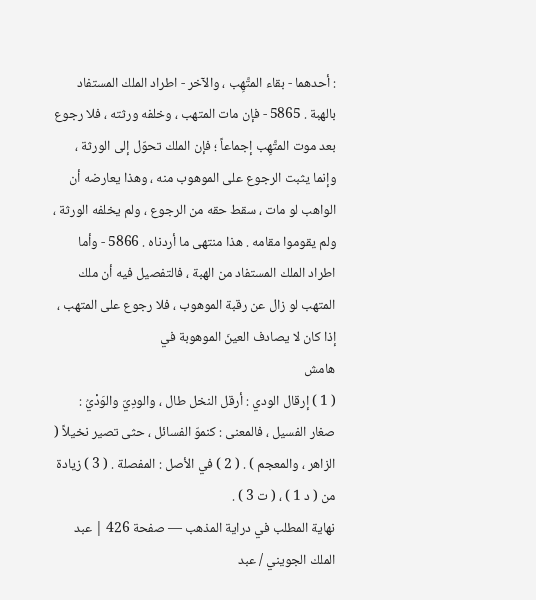: أحدهما - بقاء المتَّهِب ، والآخر - اطراد الملك المستفاد بالهبة . 5865 - فإن مات المتهب ، وخلفه ورثته ، فلا رجوع بعد موت المتَّهِب إجماعاً ؛ فإن الملك تحوّل إلى الورثة ، وإنما يثبت الرجوع على الموهوب منه ، وهذا يعارضه أن الواهب لو مات ، سقط حقه من الرجوع ، ولم يخلفه الورثة ، ولم يقوموا مقامه . هذا منتهى ما أردناه . 5866 - وأما اطراد الملك المستفاد من الهبة ، فالتفصيل فيه أن ملك المتهب لو زال عن رقبة الموهوب ، فلا رجوع على المتهب ، إذا كان لا يصادف العينَ الموهوبة في
هامش
( 1 ) إرقال الودي : أرقل النخل طال ، والودِيّ والوَدْيُ : صغار الفسيل ، فالمعنى : كنموّ الفسائل ، حثى تصير نخيلاً ( الزاهر ، والمعجم ) . ( 2 ) في الأصل : المفصلة . ( 3 ) زيادة من ( د 1 ) ، ( ت 3 ) .
نهاية المطلب في دراية المذهب — صفحة 426 | عبد الملك الجويني / عبد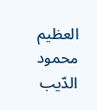العظيم محمود الدّيب